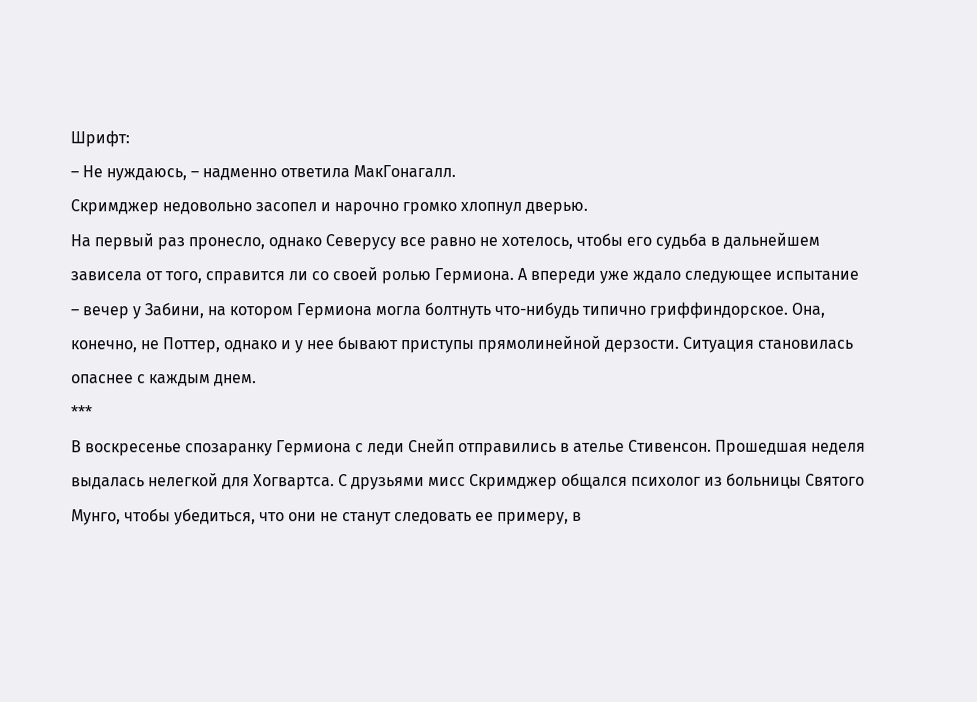Шрифт:
– Не нуждаюсь, – надменно ответила МакГонагалл.
Скримджер недовольно засопел и нарочно громко хлопнул дверью.
На первый раз пронесло, однако Северусу все равно не хотелось, чтобы его судьба в дальнейшем зависела от того, справится ли со своей ролью Гермиона. А впереди уже ждало следующее испытание – вечер у Забини, на котором Гермиона могла болтнуть что-нибудь типично гриффиндорское. Она, конечно, не Поттер, однако и у нее бывают приступы прямолинейной дерзости. Ситуация становилась опаснее с каждым днем.
***
В воскресенье спозаранку Гермиона с леди Снейп отправились в ателье Стивенсон. Прошедшая неделя выдалась нелегкой для Хогвартса. С друзьями мисс Скримджер общался психолог из больницы Святого Мунго, чтобы убедиться, что они не станут следовать ее примеру, в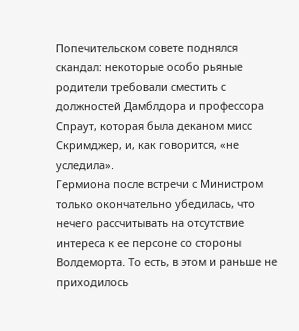Попечительском совете поднялся скандал: некоторые особо рьяные родители требовали сместить с должностей Дамблдора и профессора Спраут, которая была деканом мисс Скримджер, и, как говорится, «не уследила».
Гермиона после встречи с Министром только окончательно убедилась, что нечего рассчитывать на отсутствие интереса к ее персоне со стороны Волдеморта. То есть, в этом и раньше не приходилось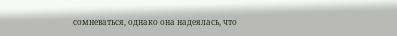сомневаться, однако она надеялась, что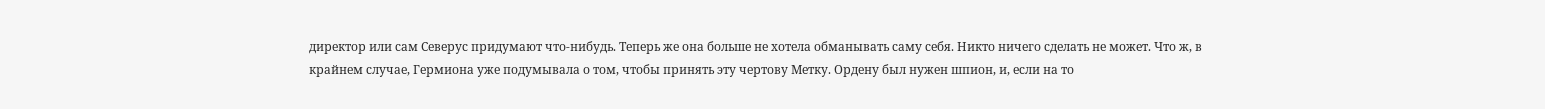директор или сам Северус придумают что-нибудь. Теперь же она больше не хотела обманывать саму себя. Никто ничего сделать не может. Что ж, в крайнем случае, Гермиона уже подумывала о том, чтобы принять эту чертову Метку. Ордену был нужен шпион, и, если на то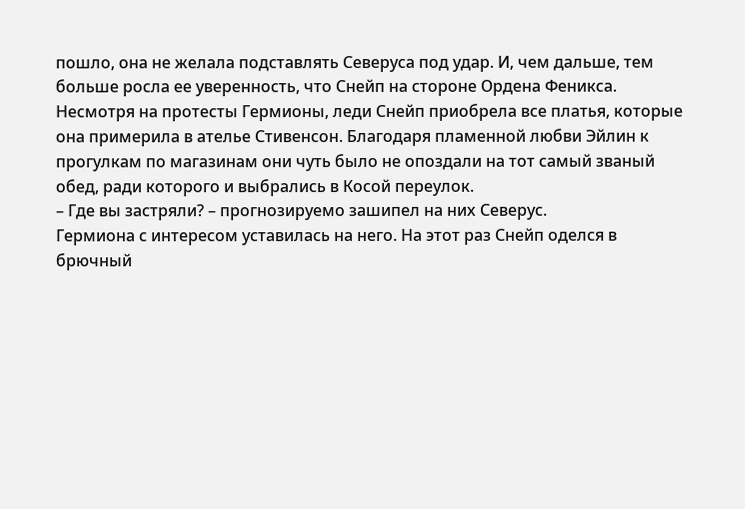пошло, она не желала подставлять Северуса под удар. И, чем дальше, тем больше росла ее уверенность, что Снейп на стороне Ордена Феникса.
Несмотря на протесты Гермионы, леди Снейп приобрела все платья, которые она примерила в ателье Стивенсон. Благодаря пламенной любви Эйлин к прогулкам по магазинам они чуть было не опоздали на тот самый званый обед, ради которого и выбрались в Косой переулок.
– Где вы застряли? – прогнозируемо зашипел на них Северус.
Гермиона с интересом уставилась на него. На этот раз Снейп оделся в брючный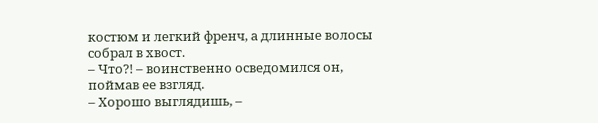костюм и легкий френч, а длинные волосы собрал в хвост.
– Что?! – воинственно осведомился он, поймав ее взгляд.
– Хорошо выглядишь, –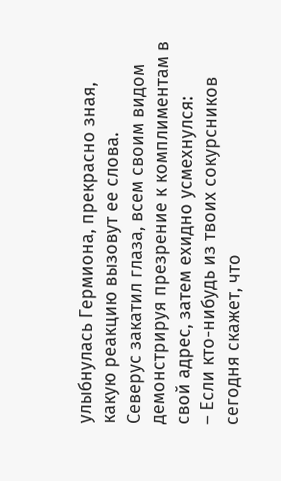улыбнулась Гермиона, прекрасно зная, какую реакцию вызовут ее слова.
Северус закатил глаза, всем своим видом демонстрируя презрение к комплиментам в свой адрес, затем ехидно усмехнулся:
– Если кто-нибудь из твоих сокурсников сегодня скажет, что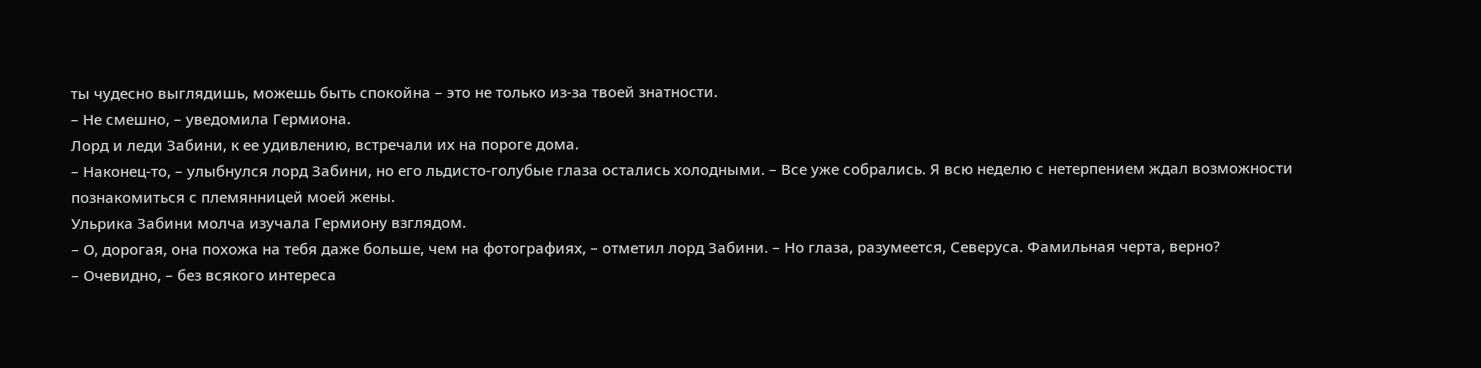ты чудесно выглядишь, можешь быть спокойна – это не только из-за твоей знатности.
– Не смешно, – уведомила Гермиона.
Лорд и леди Забини, к ее удивлению, встречали их на пороге дома.
– Наконец-то, – улыбнулся лорд Забини, но его льдисто-голубые глаза остались холодными. – Все уже собрались. Я всю неделю с нетерпением ждал возможности познакомиться с племянницей моей жены.
Ульрика Забини молча изучала Гермиону взглядом.
– О, дорогая, она похожа на тебя даже больше, чем на фотографиях, – отметил лорд Забини. – Но глаза, разумеется, Северуса. Фамильная черта, верно?
– Очевидно, – без всякого интереса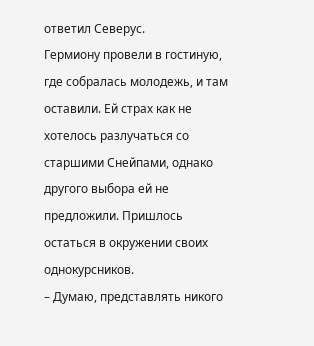ответил Северус.
Гермиону провели в гостиную, где собралась молодежь, и там оставили. Ей страх как не хотелось разлучаться со старшими Снейпами, однако другого выбора ей не предложили. Пришлось остаться в окружении своих однокурсников.
– Думаю, представлять никого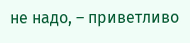не надо, – приветливо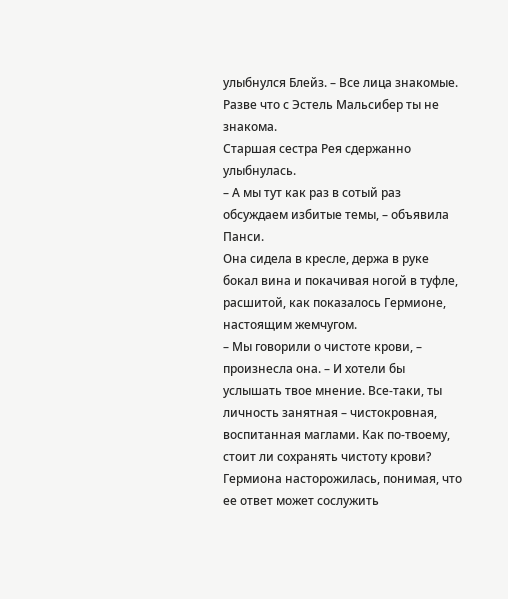улыбнулся Блейз. – Все лица знакомые. Разве что с Эстель Мальсибер ты не знакома.
Старшая сестра Рея сдержанно улыбнулась.
– А мы тут как раз в сотый раз обсуждаем избитые темы, – объявила Панси.
Она сидела в кресле, держа в руке бокал вина и покачивая ногой в туфле, расшитой, как показалось Гермионе, настоящим жемчугом.
– Мы говорили о чистоте крови, – произнесла она. – И хотели бы услышать твое мнение. Все-таки, ты личность занятная – чистокровная, воспитанная маглами. Как по-твоему, стоит ли сохранять чистоту крови?
Гермиона насторожилась, понимая, что ее ответ может сослужить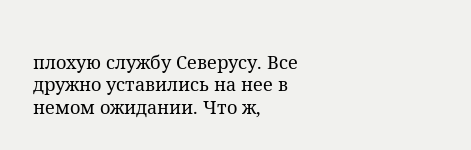плохую службу Северусу. Все дружно уставились на нее в немом ожидании. Что ж,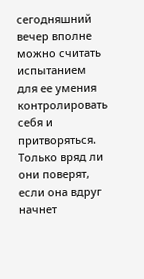сегодняшний вечер вполне можно считать испытанием для ее умения контролировать себя и притворяться. Только вряд ли они поверят, если она вдруг начнет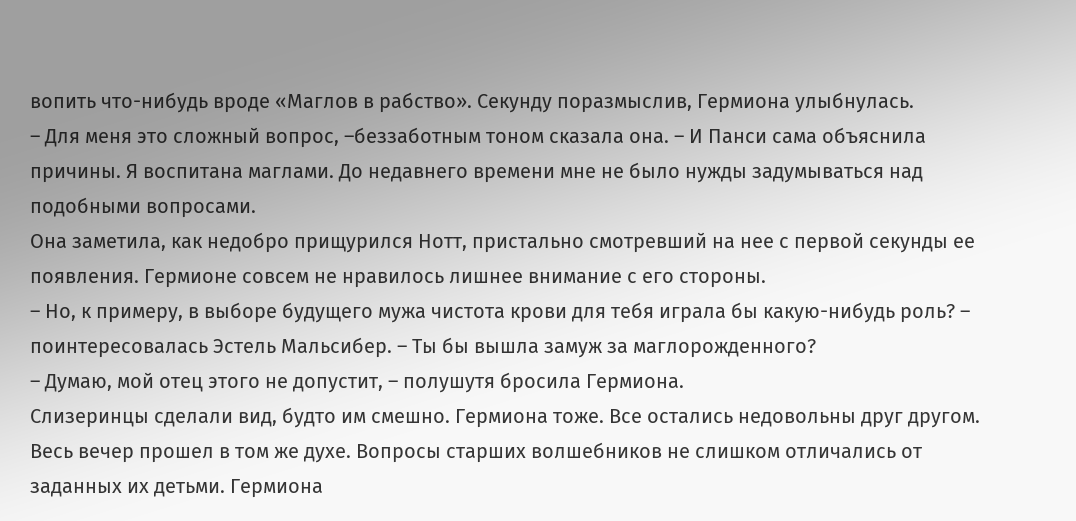вопить что-нибудь вроде «Маглов в рабство». Секунду поразмыслив, Гермиона улыбнулась.
– Для меня это сложный вопрос, –беззаботным тоном сказала она. – И Панси сама объяснила причины. Я воспитана маглами. До недавнего времени мне не было нужды задумываться над подобными вопросами.
Она заметила, как недобро прищурился Нотт, пристально смотревший на нее с первой секунды ее появления. Гермионе совсем не нравилось лишнее внимание с его стороны.
– Но, к примеру, в выборе будущего мужа чистота крови для тебя играла бы какую-нибудь роль? – поинтересовалась Эстель Мальсибер. – Ты бы вышла замуж за маглорожденного?
– Думаю, мой отец этого не допустит, – полушутя бросила Гермиона.
Слизеринцы сделали вид, будто им смешно. Гермиона тоже. Все остались недовольны друг другом.
Весь вечер прошел в том же духе. Вопросы старших волшебников не слишком отличались от заданных их детьми. Гермиона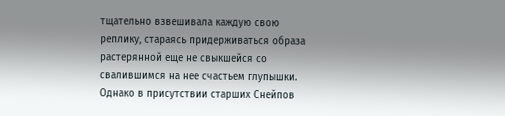тщательно взвешивала каждую свою реплику, стараясь придерживаться образа растерянной еще не свыкшейся со свалившимся на нее счастьем глупышки. Однако в присутствии старших Снейпов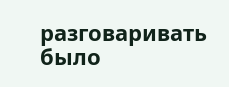разговаривать было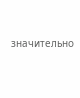значительно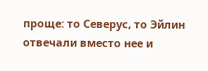проще: то Северус, то Эйлин отвечали вместо нее и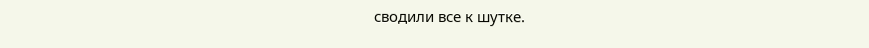сводили все к шутке.